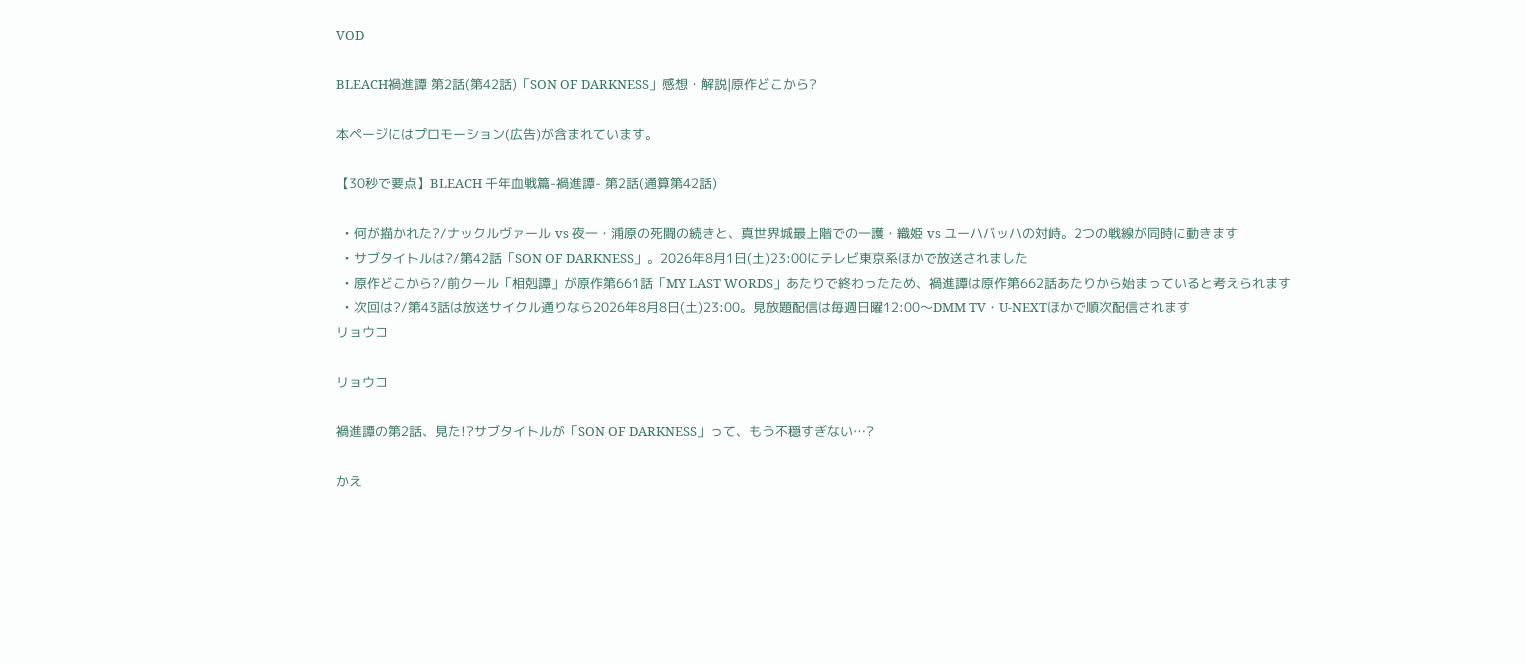VOD

BLEACH禍進譚 第2話(第42話)「SON OF DARKNESS」感想・解説|原作どこから?

本ページにはプロモーション(広告)が含まれています。

【30秒で要点】BLEACH 千年血戦篇-禍進譚- 第2話(通算第42話)

  • 何が描かれた?/ナックルヴァール vs 夜一・浦原の死闘の続きと、真世界城最上階での一護・織姫 vs ユーハバッハの対峙。2つの戦線が同時に動きます
  • サブタイトルは?/第42話「SON OF DARKNESS」。2026年8月1日(土)23:00にテレビ東京系ほかで放送されました
  • 原作どこから?/前クール「相剋譚」が原作第661話「MY LAST WORDS」あたりで終わったため、禍進譚は原作第662話あたりから始まっていると考えられます
  • 次回は?/第43話は放送サイクル通りなら2026年8月8日(土)23:00。見放題配信は毎週日曜12:00〜DMM TV・U-NEXTほかで順次配信されます
リョウコ

リョウコ

禍進譚の第2話、見た!?サブタイトルが「SON OF DARKNESS」って、もう不穏すぎない…?

かえ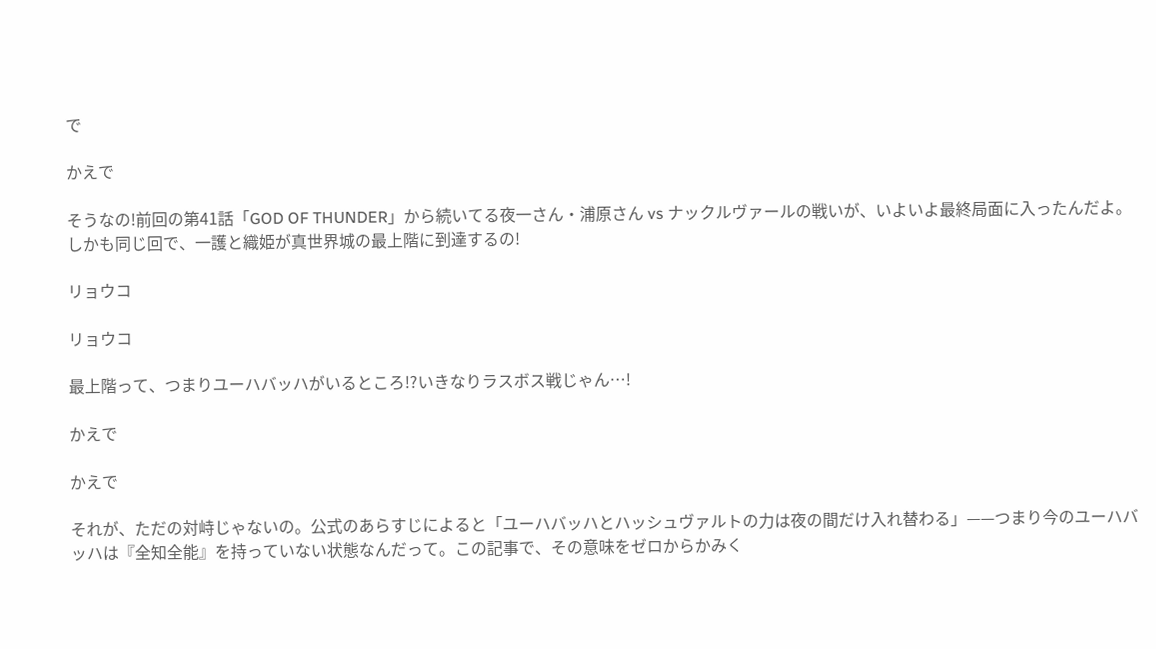で

かえで

そうなの!前回の第41話「GOD OF THUNDER」から続いてる夜一さん・浦原さん vs ナックルヴァールの戦いが、いよいよ最終局面に入ったんだよ。しかも同じ回で、一護と織姫が真世界城の最上階に到達するの!

リョウコ

リョウコ

最上階って、つまりユーハバッハがいるところ!?いきなりラスボス戦じゃん…!

かえで

かえで

それが、ただの対峙じゃないの。公式のあらすじによると「ユーハバッハとハッシュヴァルトの力は夜の間だけ入れ替わる」——つまり今のユーハバッハは『全知全能』を持っていない状態なんだって。この記事で、その意味をゼロからかみく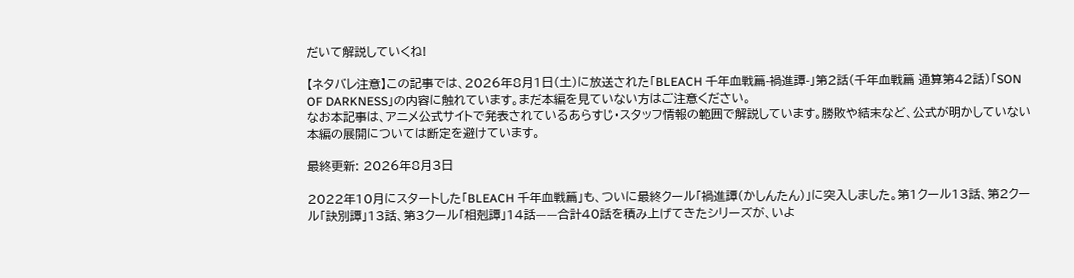だいて解説していくね!

【ネタバレ注意】この記事では、2026年8月1日(土)に放送された「BLEACH 千年血戦篇-禍進譚-」第2話(千年血戦篇 通算第42話)「SON OF DARKNESS」の内容に触れています。まだ本編を見ていない方はご注意ください。
なお本記事は、アニメ公式サイトで発表されているあらすじ・スタッフ情報の範囲で解説しています。勝敗や結末など、公式が明かしていない本編の展開については断定を避けています。

最終更新: 2026年8月3日

2022年10月にスタートした「BLEACH 千年血戦篇」も、ついに最終クール「禍進譚(かしんたん)」に突入しました。第1クール13話、第2クール「訣別譚」13話、第3クール「相剋譚」14話——合計40話を積み上げてきたシリーズが、いよ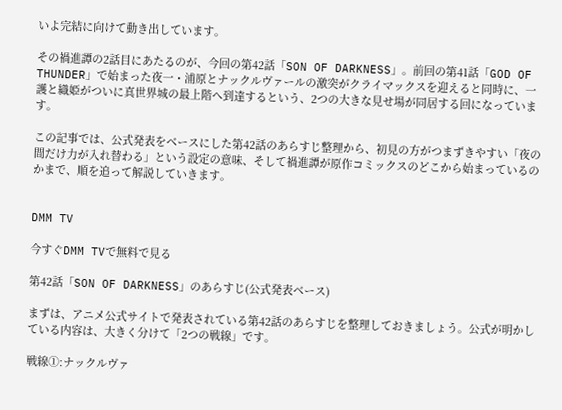いよ完結に向けて動き出しています。

その禍進譚の2話目にあたるのが、今回の第42話「SON OF DARKNESS」。前回の第41話「GOD OF THUNDER」で始まった夜一・浦原とナックルヴァールの激突がクライマックスを迎えると同時に、一護と織姫がついに真世界城の最上階へ到達するという、2つの大きな見せ場が同居する回になっています。

この記事では、公式発表をベースにした第42話のあらすじ整理から、初見の方がつまずきやすい「夜の間だけ力が入れ替わる」という設定の意味、そして禍進譚が原作コミックスのどこから始まっているのかまで、順を追って解説していきます。


DMM TV

今すぐDMM TVで無料で見る

第42話「SON OF DARKNESS」のあらすじ(公式発表ベース)

まずは、アニメ公式サイトで発表されている第42話のあらすじを整理しておきましょう。公式が明かしている内容は、大きく分けて「2つの戦線」です。

戦線①:ナックルヴァ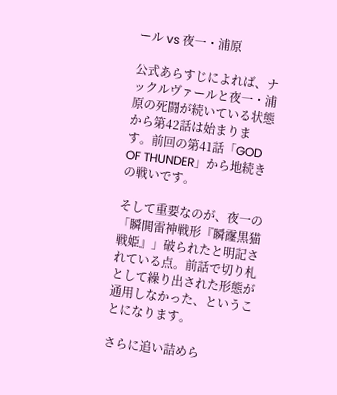ール vs 夜一・浦原

公式あらすじによれば、ナックルヴァールと夜一・浦原の死闘が続いている状態から第42話は始まります。前回の第41話「GOD OF THUNDER」から地続きの戦いです。

そして重要なのが、夜一の「瞬閧雷神戦形『瞬霳黒猫戦姫』」破られたと明記されている点。前話で切り札として繰り出された形態が通用しなかった、ということになります。

さらに追い詰めら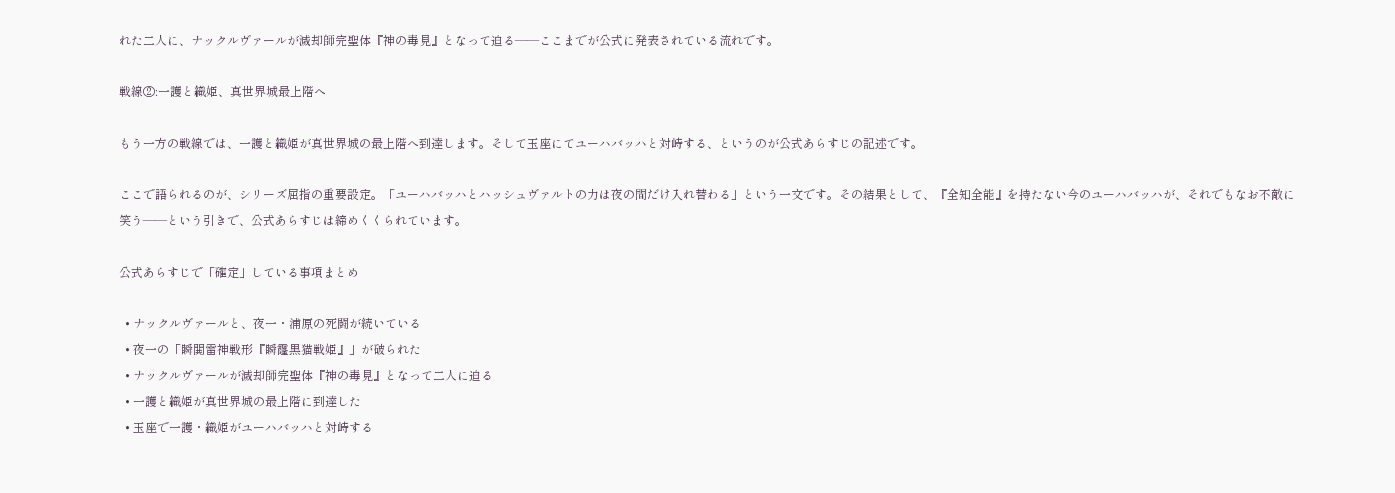れた二人に、ナックルヴァールが滅却師完聖体『神の毒見』となって迫る——ここまでが公式に発表されている流れです。

戦線②:一護と織姫、真世界城最上階へ

もう一方の戦線では、一護と織姫が真世界城の最上階へ到達します。そして玉座にてユーハバッハと対峙する、というのが公式あらすじの記述です。

ここで語られるのが、シリーズ屈指の重要設定。「ユーハバッハとハッシュヴァルトの力は夜の間だけ入れ替わる」という一文です。その結果として、『全知全能』を持たない今のユーハバッハが、それでもなお不敵に笑う——という引きで、公式あらすじは締めくくられています。

公式あらすじで「確定」している事項まとめ

  • ナックルヴァールと、夜一・浦原の死闘が続いている
  • 夜一の「瞬閧雷神戦形『瞬霳黒猫戦姫』」が破られた
  • ナックルヴァールが滅却師完聖体『神の毒見』となって二人に迫る
  • 一護と織姫が真世界城の最上階に到達した
  • 玉座で一護・織姫がユーハバッハと対峙する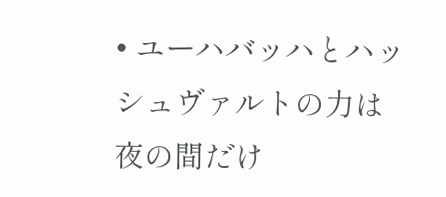• ユーハバッハとハッシュヴァルトの力は夜の間だけ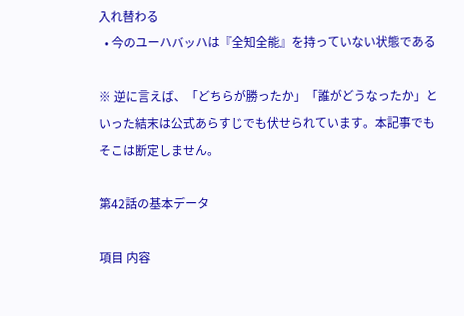入れ替わる
  • 今のユーハバッハは『全知全能』を持っていない状態である

※ 逆に言えば、「どちらが勝ったか」「誰がどうなったか」といった結末は公式あらすじでも伏せられています。本記事でもそこは断定しません。

第42話の基本データ

項目 内容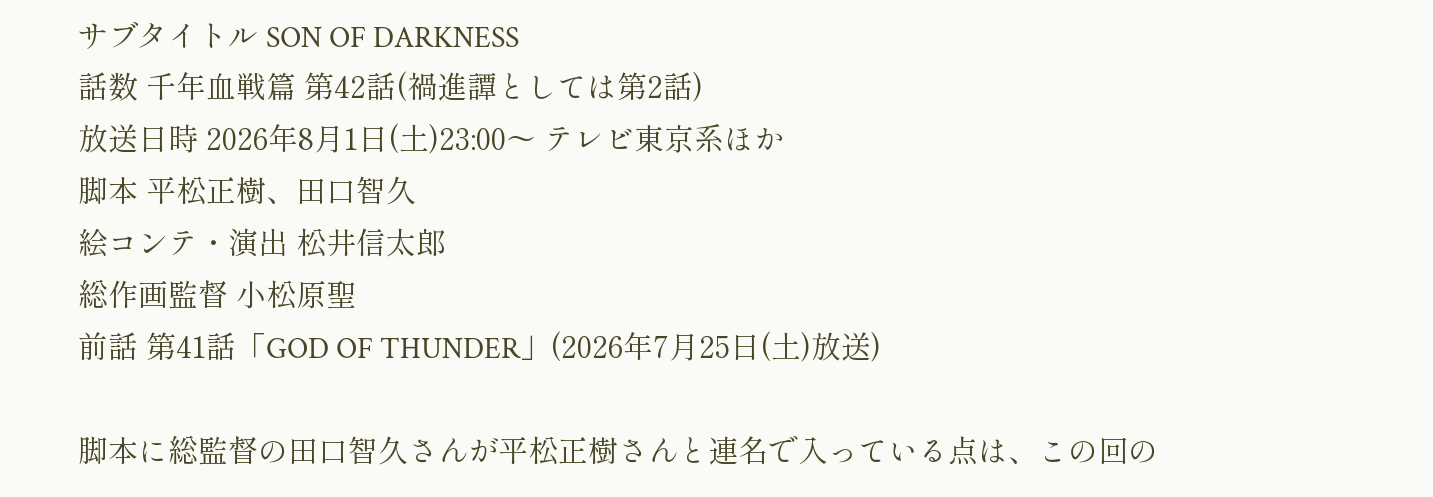サブタイトル SON OF DARKNESS
話数 千年血戦篇 第42話(禍進譚としては第2話)
放送日時 2026年8月1日(土)23:00〜 テレビ東京系ほか
脚本 平松正樹、田口智久
絵コンテ・演出 松井信太郎
総作画監督 小松原聖
前話 第41話「GOD OF THUNDER」(2026年7月25日(土)放送)

脚本に総監督の田口智久さんが平松正樹さんと連名で入っている点は、この回の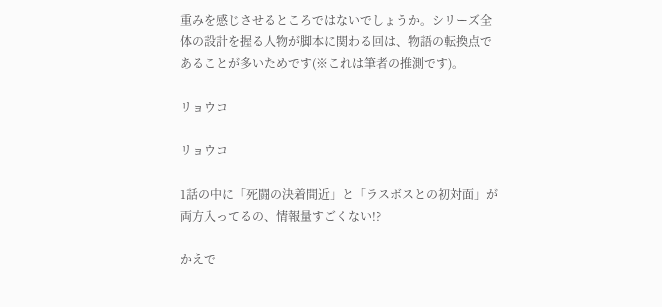重みを感じさせるところではないでしょうか。シリーズ全体の設計を握る人物が脚本に関わる回は、物語の転換点であることが多いためです(※これは筆者の推測です)。

リョウコ

リョウコ

1話の中に「死闘の決着間近」と「ラスボスとの初対面」が両方入ってるの、情報量すごくない!?

かえで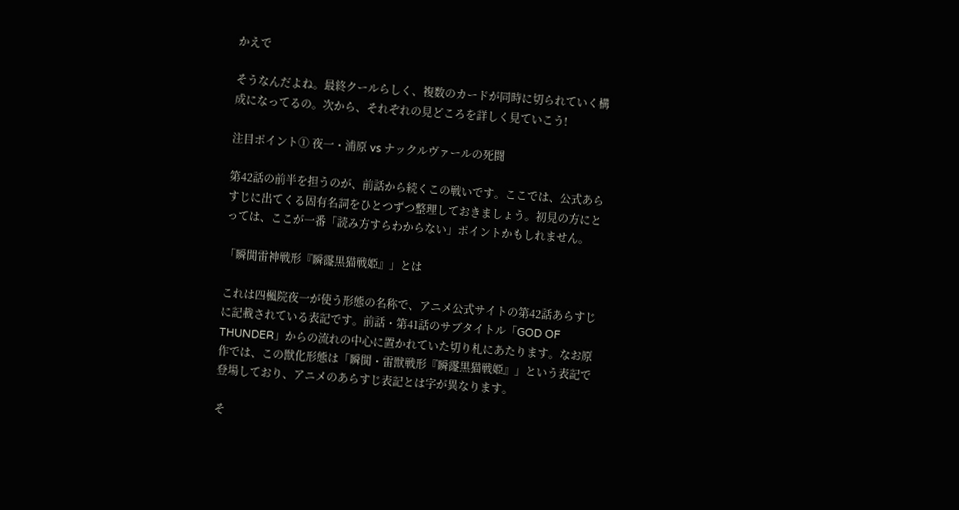かえで

そうなんだよね。最終クールらしく、複数のカードが同時に切られていく構成になってるの。次から、それぞれの見どころを詳しく見ていこう!

注目ポイント① 夜一・浦原 vs ナックルヴァールの死闘

第42話の前半を担うのが、前話から続くこの戦いです。ここでは、公式あらすじに出てくる固有名詞をひとつずつ整理しておきましょう。初見の方にとっては、ここが一番「読み方すらわからない」ポイントかもしれません。

「瞬閧雷神戦形『瞬霳黒猫戦姫』」とは

これは四楓院夜一が使う形態の名称で、アニメ公式サイトの第42話あらすじに記載されている表記です。前話・第41話のサブタイトル「GOD OF THUNDER」からの流れの中心に置かれていた切り札にあたります。なお原作では、この獣化形態は「瞬閧・雷獣戦形『瞬霳黒猫戦姫』」という表記で登場しており、アニメのあらすじ表記とは字が異なります。

そ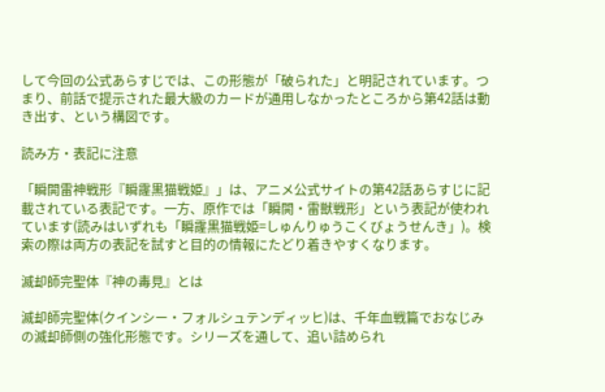して今回の公式あらすじでは、この形態が「破られた」と明記されています。つまり、前話で提示された最大級のカードが通用しなかったところから第42話は動き出す、という構図です。

読み方・表記に注意

「瞬閧雷神戦形『瞬霳黒猫戦姫』」は、アニメ公式サイトの第42話あらすじに記載されている表記です。一方、原作では「瞬閧・雷獣戦形」という表記が使われています(読みはいずれも「瞬霳黒猫戦姫=しゅんりゅうこくびょうせんき」)。検索の際は両方の表記を試すと目的の情報にたどり着きやすくなります。

滅却師完聖体『神の毒見』とは

滅却師完聖体(クインシー・フォルシュテンディッヒ)は、千年血戦篇でおなじみの滅却師側の強化形態です。シリーズを通して、追い詰められ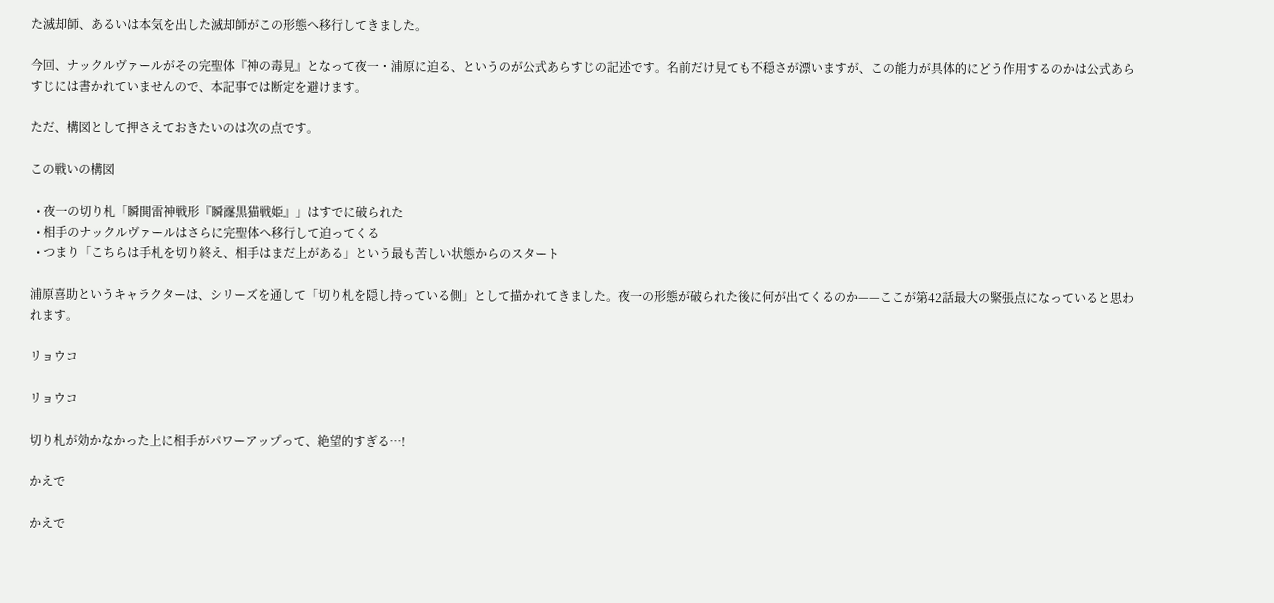た滅却師、あるいは本気を出した滅却師がこの形態へ移行してきました。

今回、ナックルヴァールがその完聖体『神の毒見』となって夜一・浦原に迫る、というのが公式あらすじの記述です。名前だけ見ても不穏さが漂いますが、この能力が具体的にどう作用するのかは公式あらすじには書かれていませんので、本記事では断定を避けます。

ただ、構図として押さえておきたいのは次の点です。

この戦いの構図

  • 夜一の切り札「瞬閧雷神戦形『瞬霳黒猫戦姫』」はすでに破られた
  • 相手のナックルヴァールはさらに完聖体へ移行して迫ってくる
  • つまり「こちらは手札を切り終え、相手はまだ上がある」という最も苦しい状態からのスタート

浦原喜助というキャラクターは、シリーズを通して「切り札を隠し持っている側」として描かれてきました。夜一の形態が破られた後に何が出てくるのか——ここが第42話最大の緊張点になっていると思われます。

リョウコ

リョウコ

切り札が効かなかった上に相手がパワーアップって、絶望的すぎる…!

かえで

かえで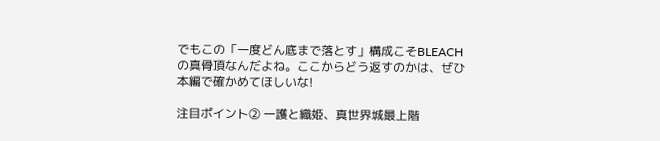でもこの「一度どん底まで落とす」構成こそBLEACHの真骨頂なんだよね。ここからどう返すのかは、ぜひ本編で確かめてほしいな!

注目ポイント② 一護と織姫、真世界城最上階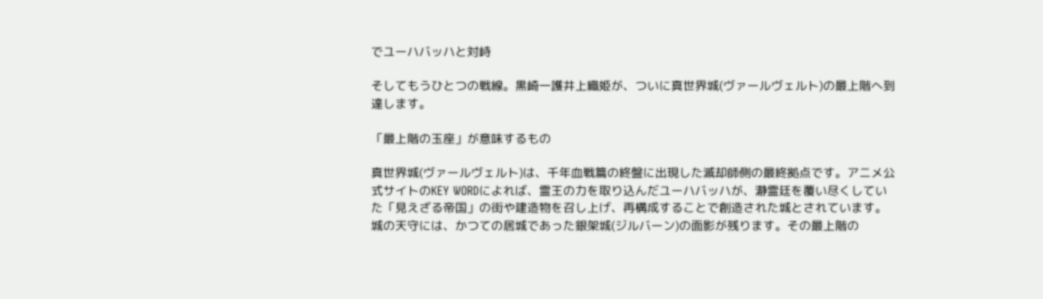でユーハバッハと対峙

そしてもうひとつの戦線。黒崎一護井上織姫が、ついに真世界城(ヴァールヴェルト)の最上階へ到達します。

「最上階の玉座」が意味するもの

真世界城(ヴァールヴェルト)は、千年血戦篇の終盤に出現した滅却師側の最終拠点です。アニメ公式サイトのKEY WORDによれば、霊王の力を取り込んだユーハバッハが、瀞霊廷を覆い尽くしていた「見えざる帝国」の街や建造物を召し上げ、再構成することで創造された城とされています。城の天守には、かつての居城であった銀架城(ジルバーン)の面影が残ります。その最上階の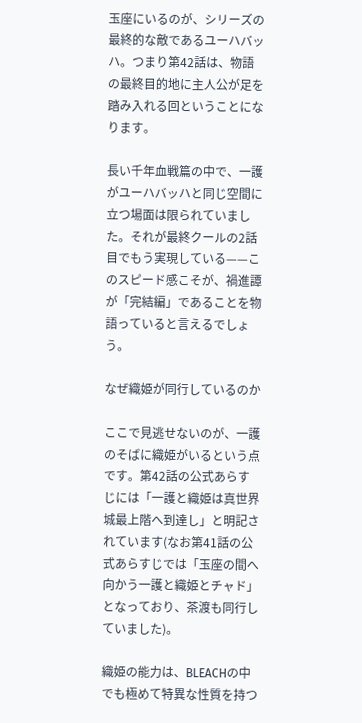玉座にいるのが、シリーズの最終的な敵であるユーハバッハ。つまり第42話は、物語の最終目的地に主人公が足を踏み入れる回ということになります。

長い千年血戦篇の中で、一護がユーハバッハと同じ空間に立つ場面は限られていました。それが最終クールの2話目でもう実現している——このスピード感こそが、禍進譚が「完結編」であることを物語っていると言えるでしょう。

なぜ織姫が同行しているのか

ここで見逃せないのが、一護のそばに織姫がいるという点です。第42話の公式あらすじには「一護と織姫は真世界城最上階へ到達し」と明記されています(なお第41話の公式あらすじでは「玉座の間へ向かう一護と織姫とチャド」となっており、茶渡も同行していました)。

織姫の能力は、BLEACHの中でも極めて特異な性質を持つ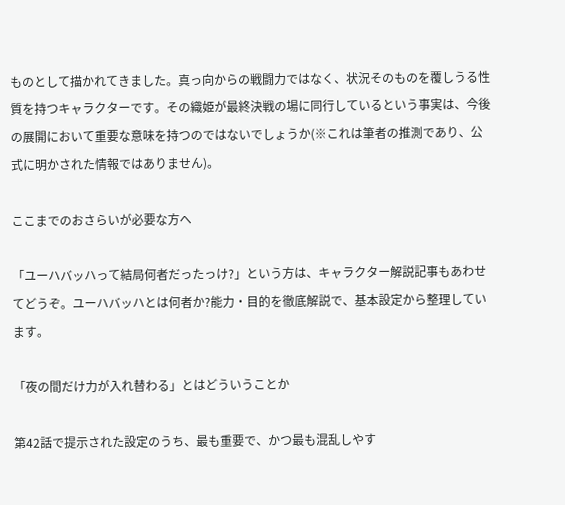ものとして描かれてきました。真っ向からの戦闘力ではなく、状況そのものを覆しうる性質を持つキャラクターです。その織姫が最終決戦の場に同行しているという事実は、今後の展開において重要な意味を持つのではないでしょうか(※これは筆者の推測であり、公式に明かされた情報ではありません)。

ここまでのおさらいが必要な方へ

「ユーハバッハって結局何者だったっけ?」という方は、キャラクター解説記事もあわせてどうぞ。ユーハバッハとは何者か?能力・目的を徹底解説で、基本設定から整理しています。

「夜の間だけ力が入れ替わる」とはどういうことか

第42話で提示された設定のうち、最も重要で、かつ最も混乱しやす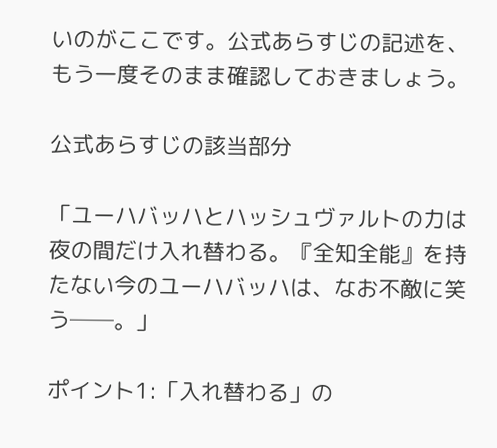いのがここです。公式あらすじの記述を、もう一度そのまま確認しておきましょう。

公式あらすじの該当部分

「ユーハバッハとハッシュヴァルトの力は夜の間だけ入れ替わる。『全知全能』を持たない今のユーハバッハは、なお不敵に笑う──。」

ポイント1:「入れ替わる」の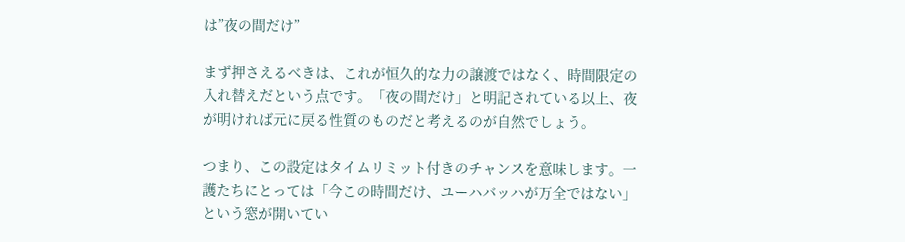は”夜の間だけ”

まず押さえるべきは、これが恒久的な力の譲渡ではなく、時間限定の入れ替えだという点です。「夜の間だけ」と明記されている以上、夜が明ければ元に戻る性質のものだと考えるのが自然でしょう。

つまり、この設定はタイムリミット付きのチャンスを意味します。一護たちにとっては「今この時間だけ、ユーハバッハが万全ではない」という窓が開いてい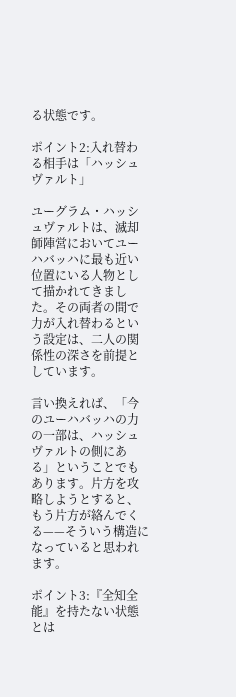る状態です。

ポイント2:入れ替わる相手は「ハッシュヴァルト」

ユーグラム・ハッシュヴァルトは、滅却師陣営においてユーハバッハに最も近い位置にいる人物として描かれてきました。その両者の間で力が入れ替わるという設定は、二人の関係性の深さを前提としています。

言い換えれば、「今のユーハバッハの力の一部は、ハッシュヴァルトの側にある」ということでもあります。片方を攻略しようとすると、もう片方が絡んでくる——そういう構造になっていると思われます。

ポイント3:『全知全能』を持たない状態とは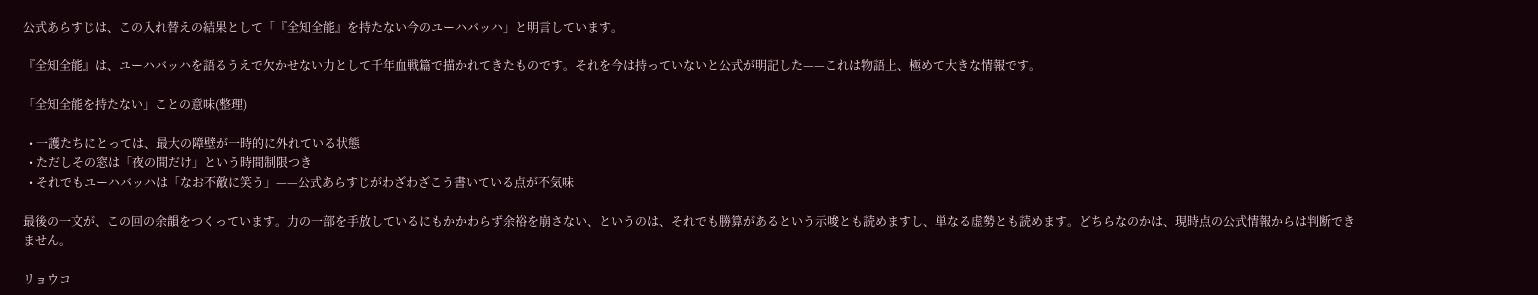公式あらすじは、この入れ替えの結果として「『全知全能』を持たない今のユーハバッハ」と明言しています。

『全知全能』は、ユーハバッハを語るうえで欠かせない力として千年血戦篇で描かれてきたものです。それを今は持っていないと公式が明記した——これは物語上、極めて大きな情報です。

「全知全能を持たない」ことの意味(整理)

  • 一護たちにとっては、最大の障壁が一時的に外れている状態
  • ただしその窓は「夜の間だけ」という時間制限つき
  • それでもユーハバッハは「なお不敵に笑う」——公式あらすじがわざわざこう書いている点が不気味

最後の一文が、この回の余韻をつくっています。力の一部を手放しているにもかかわらず余裕を崩さない、というのは、それでも勝算があるという示唆とも読めますし、単なる虚勢とも読めます。どちらなのかは、現時点の公式情報からは判断できません。

リョウコ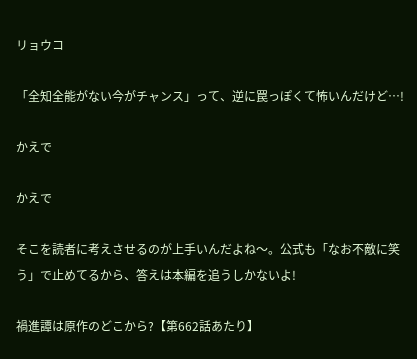リョウコ

「全知全能がない今がチャンス」って、逆に罠っぽくて怖いんだけど…!

かえで

かえで

そこを読者に考えさせるのが上手いんだよね〜。公式も「なお不敵に笑う」で止めてるから、答えは本編を追うしかないよ!

禍進譚は原作のどこから?【第662話あたり】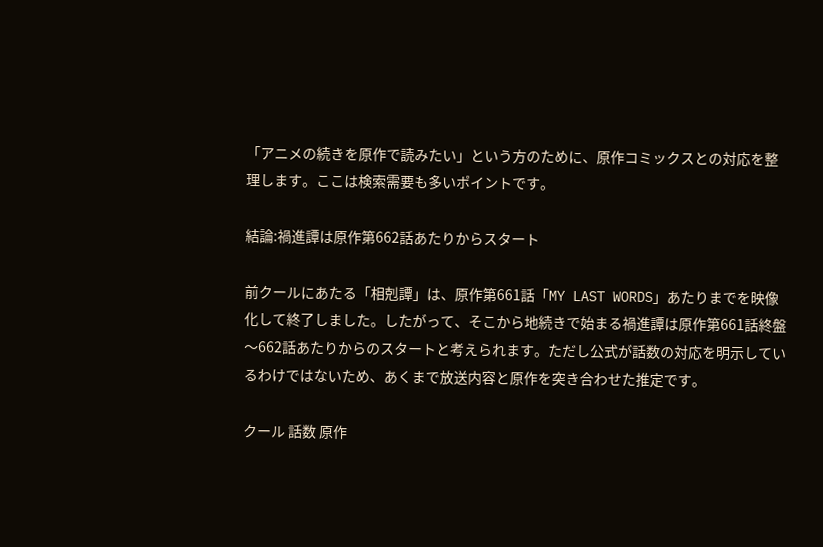「アニメの続きを原作で読みたい」という方のために、原作コミックスとの対応を整理します。ここは検索需要も多いポイントです。

結論:禍進譚は原作第662話あたりからスタート

前クールにあたる「相剋譚」は、原作第661話「MY LAST WORDS」あたりまでを映像化して終了しました。したがって、そこから地続きで始まる禍進譚は原作第661話終盤〜662話あたりからのスタートと考えられます。ただし公式が話数の対応を明示しているわけではないため、あくまで放送内容と原作を突き合わせた推定です。

クール 話数 原作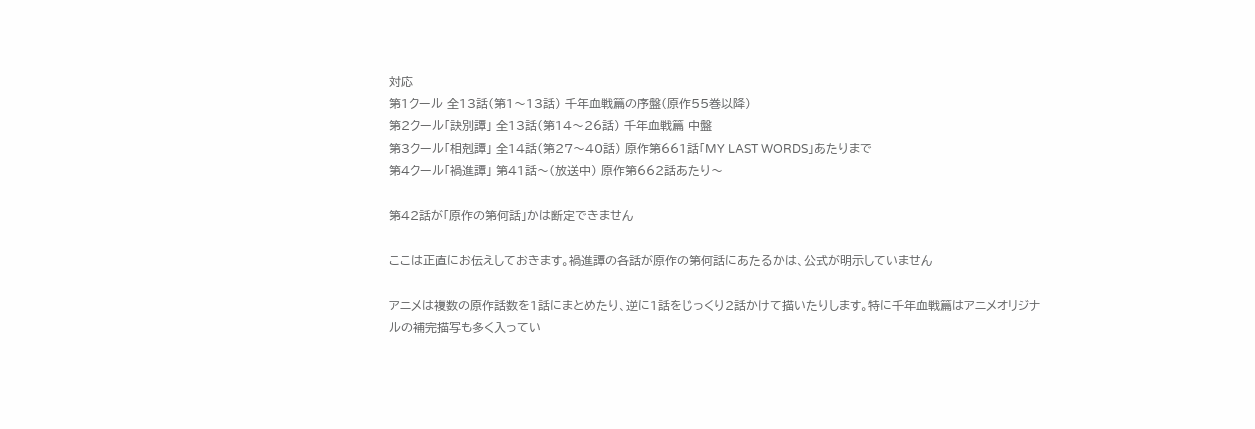対応
第1クール 全13話(第1〜13話) 千年血戦篇の序盤(原作55巻以降)
第2クール「訣別譚」 全13話(第14〜26話) 千年血戦篇 中盤
第3クール「相剋譚」 全14話(第27〜40話) 原作第661話「MY LAST WORDS」あたりまで
第4クール「禍進譚」 第41話〜(放送中) 原作第662話あたり〜

第42話が「原作の第何話」かは断定できません

ここは正直にお伝えしておきます。禍進譚の各話が原作の第何話にあたるかは、公式が明示していません

アニメは複数の原作話数を1話にまとめたり、逆に1話をじっくり2話かけて描いたりします。特に千年血戦篇はアニメオリジナルの補完描写も多く入ってい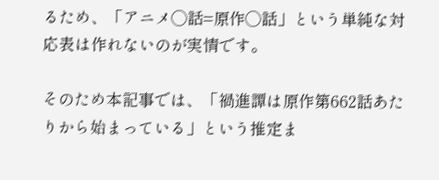るため、「アニメ◯話=原作◯話」という単純な対応表は作れないのが実情です。

そのため本記事では、「禍進譚は原作第662話あたりから始まっている」という推定ま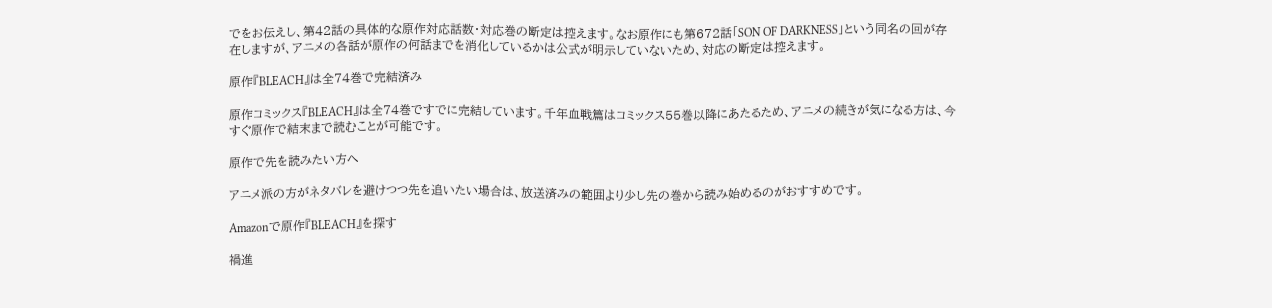でをお伝えし、第42話の具体的な原作対応話数・対応巻の断定は控えます。なお原作にも第672話「SON OF DARKNESS」という同名の回が存在しますが、アニメの各話が原作の何話までを消化しているかは公式が明示していないため、対応の断定は控えます。

原作『BLEACH』は全74巻で完結済み

原作コミックス『BLEACH』は全74巻ですでに完結しています。千年血戦篇はコミックス55巻以降にあたるため、アニメの続きが気になる方は、今すぐ原作で結末まで読むことが可能です。

原作で先を読みたい方へ

アニメ派の方がネタバレを避けつつ先を追いたい場合は、放送済みの範囲より少し先の巻から読み始めるのがおすすめです。

Amazonで原作『BLEACH』を探す

禍進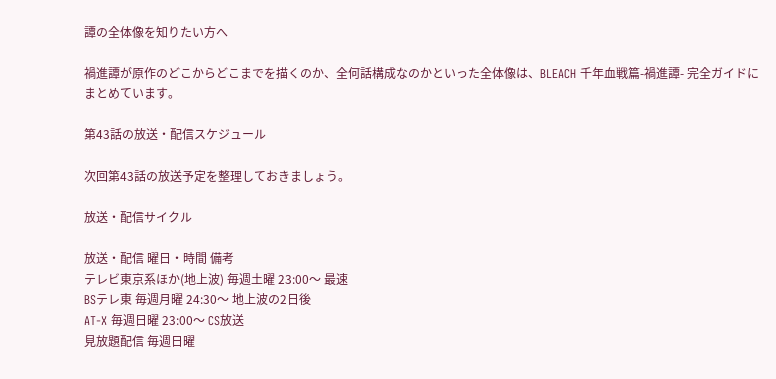譚の全体像を知りたい方へ

禍進譚が原作のどこからどこまでを描くのか、全何話構成なのかといった全体像は、BLEACH 千年血戦篇-禍進譚- 完全ガイドにまとめています。

第43話の放送・配信スケジュール

次回第43話の放送予定を整理しておきましょう。

放送・配信サイクル

放送・配信 曜日・時間 備考
テレビ東京系ほか(地上波) 毎週土曜 23:00〜 最速
BSテレ東 毎週月曜 24:30〜 地上波の2日後
AT-X 毎週日曜 23:00〜 CS放送
見放題配信 毎週日曜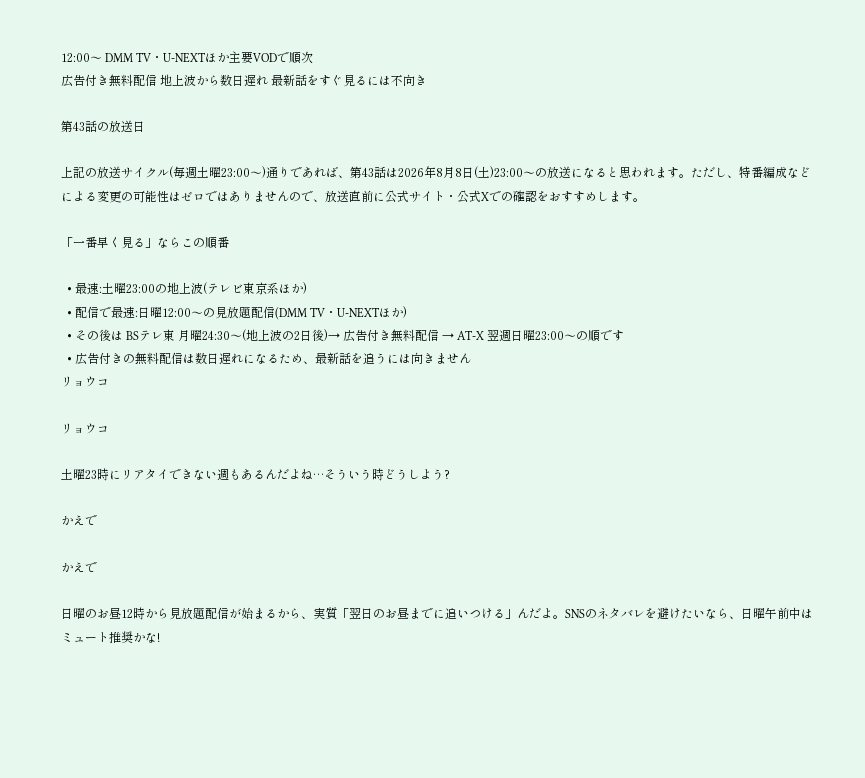12:00〜 DMM TV・U-NEXTほか主要VODで順次
広告付き無料配信 地上波から数日遅れ 最新話をすぐ見るには不向き

第43話の放送日

上記の放送サイクル(毎週土曜23:00〜)通りであれば、第43話は2026年8月8日(土)23:00〜の放送になると思われます。ただし、特番編成などによる変更の可能性はゼロではありませんので、放送直前に公式サイト・公式Xでの確認をおすすめします。

「一番早く見る」ならこの順番

  • 最速:土曜23:00の地上波(テレビ東京系ほか)
  • 配信で最速:日曜12:00〜の見放題配信(DMM TV・U-NEXTほか)
  • その後は BSテレ東 月曜24:30〜(地上波の2日後)→ 広告付き無料配信 → AT-X 翌週日曜23:00〜の順です
  • 広告付きの無料配信は数日遅れになるため、最新話を追うには向きません
リョウコ

リョウコ

土曜23時にリアタイできない週もあるんだよね…そういう時どうしよう?

かえで

かえで

日曜のお昼12時から見放題配信が始まるから、実質「翌日のお昼までに追いつける」んだよ。SNSのネタバレを避けたいなら、日曜午前中はミュート推奨かな!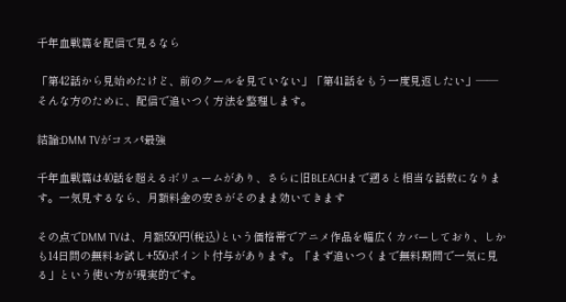千年血戦篇を配信で見るなら

「第42話から見始めたけど、前のクールを見ていない」「第41話をもう一度見返したい」——そんな方のために、配信で追いつく方法を整理します。

結論:DMM TVがコスパ最強

千年血戦篇は40話を超えるボリュームがあり、さらに旧BLEACHまで遡ると相当な話数になります。一気見するなら、月額料金の安さがそのまま効いてきます

その点でDMM TVは、月額550円(税込)という価格帯でアニメ作品を幅広くカバーしており、しかも14日間の無料お試し+550ポイント付与があります。「まず追いつくまで無料期間で一気に見る」という使い方が現実的です。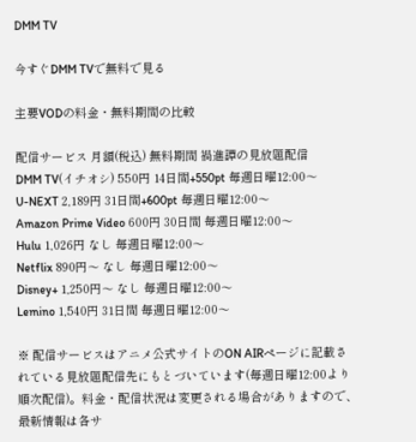DMM TV

今すぐDMM TVで無料で見る

主要VODの料金・無料期間の比較

配信サービス 月額(税込) 無料期間 禍進譚の見放題配信
DMM TV(イチオシ) 550円 14日間+550pt 毎週日曜12:00〜
U-NEXT 2,189円 31日間+600pt 毎週日曜12:00〜
Amazon Prime Video 600円 30日間 毎週日曜12:00〜
Hulu 1,026円 なし 毎週日曜12:00〜
Netflix 890円〜 なし 毎週日曜12:00〜
Disney+ 1,250円〜 なし 毎週日曜12:00〜
Lemino 1,540円 31日間 毎週日曜12:00〜

※ 配信サービスはアニメ公式サイトのON AIRページに記載されている見放題配信先にもとづいています(毎週日曜12:00より順次配信)。料金・配信状況は変更される場合がありますので、最新情報は各サ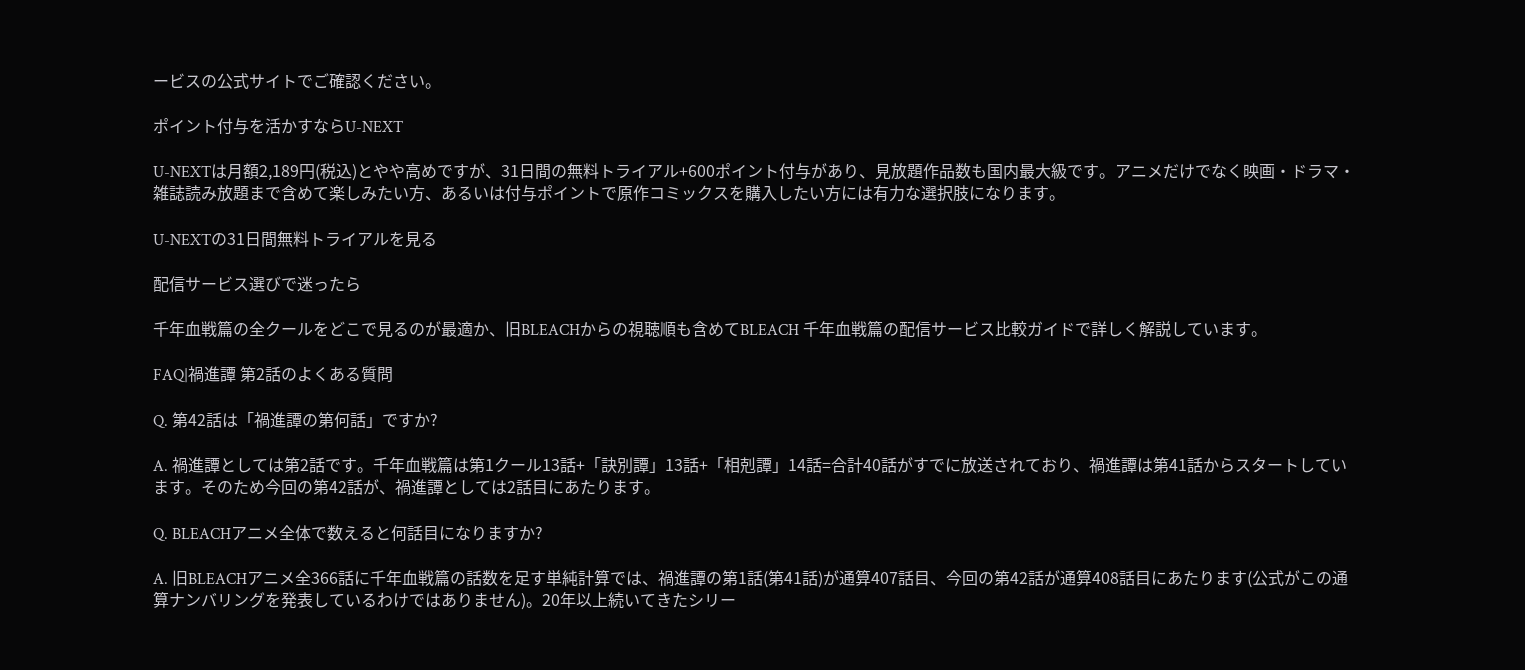ービスの公式サイトでご確認ください。

ポイント付与を活かすならU-NEXT

U-NEXTは月額2,189円(税込)とやや高めですが、31日間の無料トライアル+600ポイント付与があり、見放題作品数も国内最大級です。アニメだけでなく映画・ドラマ・雑誌読み放題まで含めて楽しみたい方、あるいは付与ポイントで原作コミックスを購入したい方には有力な選択肢になります。

U-NEXTの31日間無料トライアルを見る

配信サービス選びで迷ったら

千年血戦篇の全クールをどこで見るのが最適か、旧BLEACHからの視聴順も含めてBLEACH 千年血戦篇の配信サービス比較ガイドで詳しく解説しています。

FAQ|禍進譚 第2話のよくある質問

Q. 第42話は「禍進譚の第何話」ですか?

A. 禍進譚としては第2話です。千年血戦篇は第1クール13話+「訣別譚」13話+「相剋譚」14話=合計40話がすでに放送されており、禍進譚は第41話からスタートしています。そのため今回の第42話が、禍進譚としては2話目にあたります。

Q. BLEACHアニメ全体で数えると何話目になりますか?

A. 旧BLEACHアニメ全366話に千年血戦篇の話数を足す単純計算では、禍進譚の第1話(第41話)が通算407話目、今回の第42話が通算408話目にあたります(公式がこの通算ナンバリングを発表しているわけではありません)。20年以上続いてきたシリー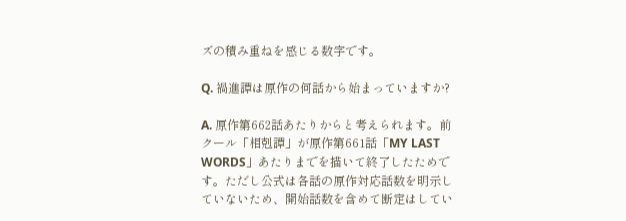ズの積み重ねを感じる数字です。

Q. 禍進譚は原作の何話から始まっていますか?

A. 原作第662話あたりからと考えられます。前クール「相剋譚」が原作第661話「MY LAST WORDS」あたりまでを描いて終了したためです。ただし公式は各話の原作対応話数を明示していないため、開始話数を含めて断定はしてい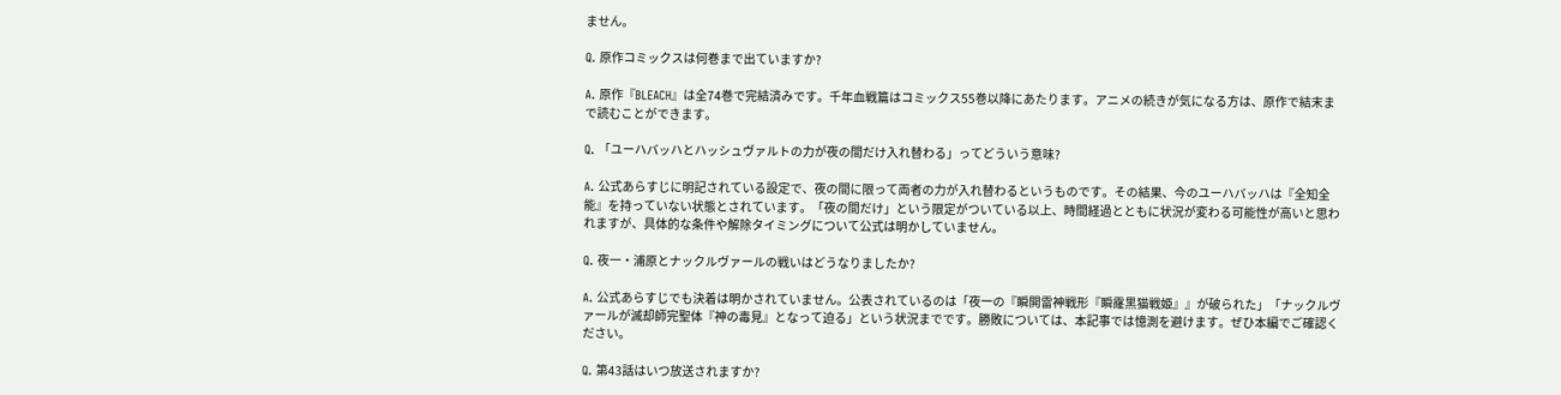ません。

Q. 原作コミックスは何巻まで出ていますか?

A. 原作『BLEACH』は全74巻で完結済みです。千年血戦篇はコミックス55巻以降にあたります。アニメの続きが気になる方は、原作で結末まで読むことができます。

Q. 「ユーハバッハとハッシュヴァルトの力が夜の間だけ入れ替わる」ってどういう意味?

A. 公式あらすじに明記されている設定で、夜の間に限って両者の力が入れ替わるというものです。その結果、今のユーハバッハは『全知全能』を持っていない状態とされています。「夜の間だけ」という限定がついている以上、時間経過とともに状況が変わる可能性が高いと思われますが、具体的な条件や解除タイミングについて公式は明かしていません。

Q. 夜一・浦原とナックルヴァールの戦いはどうなりましたか?

A. 公式あらすじでも決着は明かされていません。公表されているのは「夜一の『瞬閧雷神戦形『瞬霳黒猫戦姫』』が破られた」「ナックルヴァールが滅却師完聖体『神の毒見』となって迫る」という状況までです。勝敗については、本記事では憶測を避けます。ぜひ本編でご確認ください。

Q. 第43話はいつ放送されますか?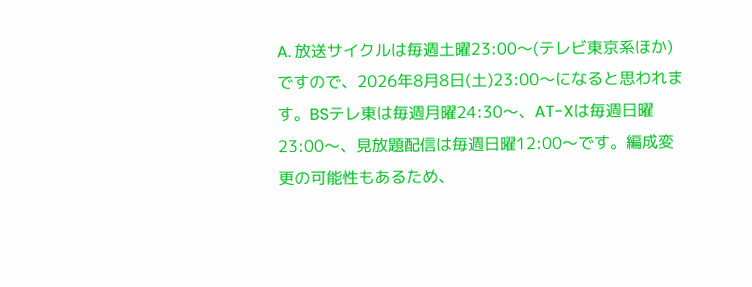A. 放送サイクルは毎週土曜23:00〜(テレビ東京系ほか)ですので、2026年8月8日(土)23:00〜になると思われます。BSテレ東は毎週月曜24:30〜、AT-Xは毎週日曜23:00〜、見放題配信は毎週日曜12:00〜です。編成変更の可能性もあるため、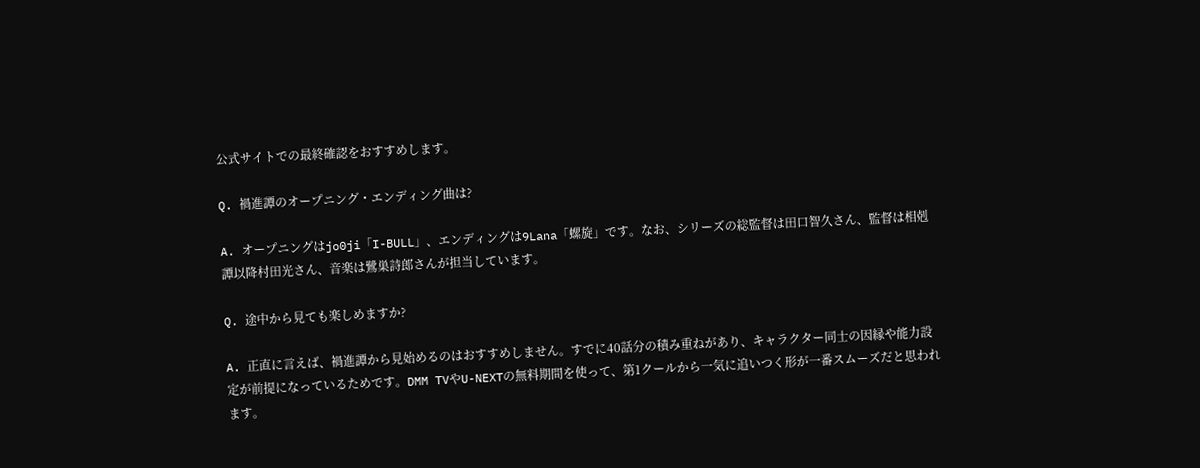公式サイトでの最終確認をおすすめします。

Q. 禍進譚のオープニング・エンディング曲は?

A. オープニングはjo0ji「I-BULL」、エンディングは9Lana「螺旋」です。なお、シリーズの総監督は田口智久さん、監督は相剋譚以降村田光さん、音楽は鷺巣詩郎さんが担当しています。

Q. 途中から見ても楽しめますか?

A. 正直に言えば、禍進譚から見始めるのはおすすめしません。すでに40話分の積み重ねがあり、キャラクター同士の因縁や能力設定が前提になっているためです。DMM TVやU-NEXTの無料期間を使って、第1クールから一気に追いつく形が一番スムーズだと思われます。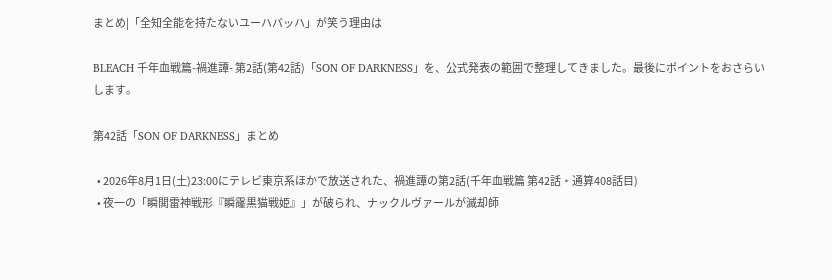まとめ|「全知全能を持たないユーハバッハ」が笑う理由は

BLEACH 千年血戦篇-禍進譚- 第2話(第42話)「SON OF DARKNESS」を、公式発表の範囲で整理してきました。最後にポイントをおさらいします。

第42話「SON OF DARKNESS」まとめ

  • 2026年8月1日(土)23:00にテレビ東京系ほかで放送された、禍進譚の第2話(千年血戦篇 第42話・通算408話目)
  • 夜一の「瞬閧雷神戦形『瞬霳黒猫戦姫』」が破られ、ナックルヴァールが滅却師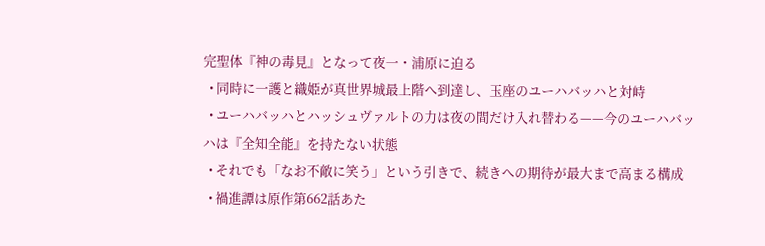完聖体『神の毒見』となって夜一・浦原に迫る
  • 同時に一護と織姫が真世界城最上階へ到達し、玉座のユーハバッハと対峙
  • ユーハバッハとハッシュヴァルトの力は夜の間だけ入れ替わる——今のユーハバッハは『全知全能』を持たない状態
  • それでも「なお不敵に笑う」という引きで、続きへの期待が最大まで高まる構成
  • 禍進譚は原作第662話あた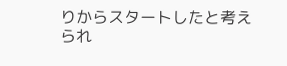りからスタートしたと考えられ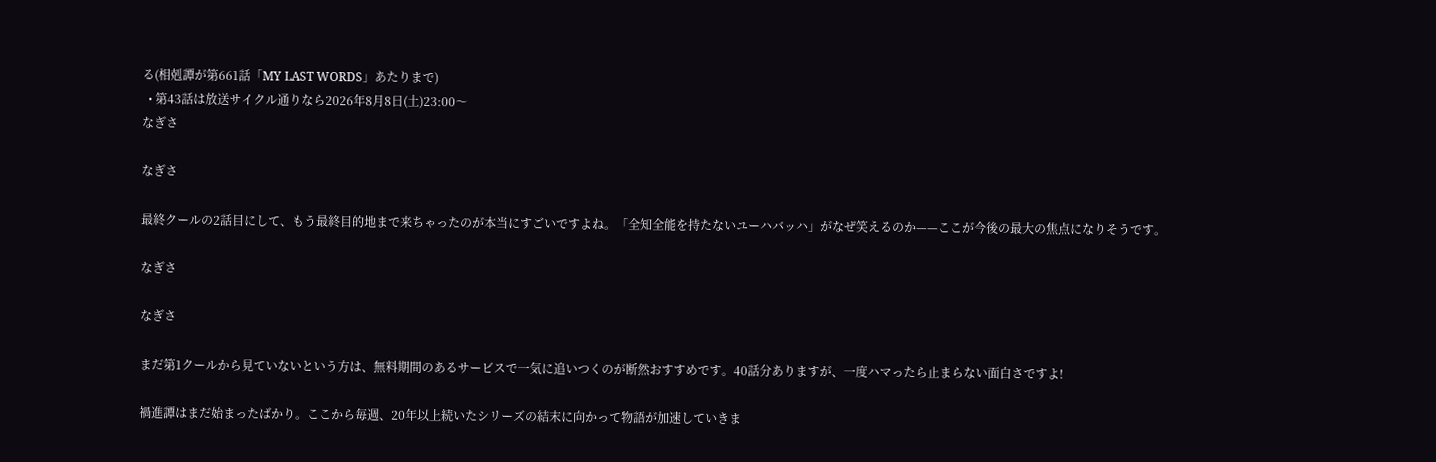る(相剋譚が第661話「MY LAST WORDS」あたりまで)
  • 第43話は放送サイクル通りなら2026年8月8日(土)23:00〜
なぎさ

なぎさ

最終クールの2話目にして、もう最終目的地まで来ちゃったのが本当にすごいですよね。「全知全能を持たないユーハバッハ」がなぜ笑えるのか——ここが今後の最大の焦点になりそうです。

なぎさ

なぎさ

まだ第1クールから見ていないという方は、無料期間のあるサービスで一気に追いつくのが断然おすすめです。40話分ありますが、一度ハマったら止まらない面白さですよ!

禍進譚はまだ始まったばかり。ここから毎週、20年以上続いたシリーズの結末に向かって物語が加速していきま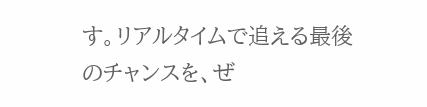す。リアルタイムで追える最後のチャンスを、ぜ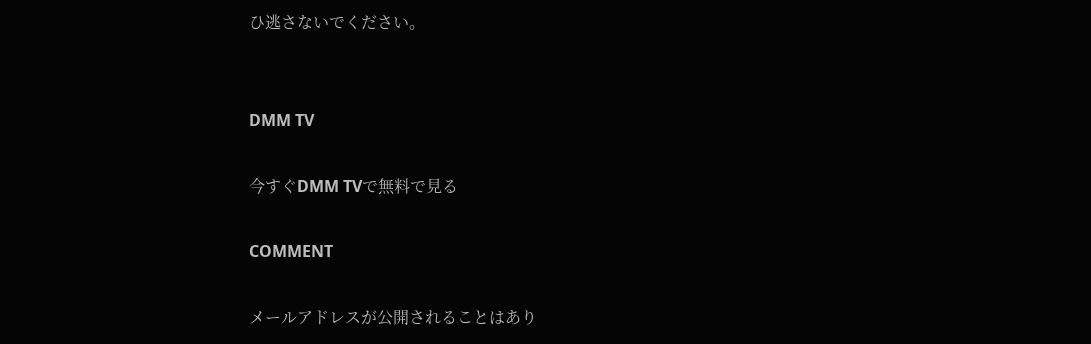ひ逃さないでください。


DMM TV

今すぐDMM TVで無料で見る

COMMENT

メールアドレスが公開されることはあり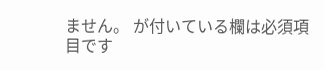ません。 が付いている欄は必須項目です